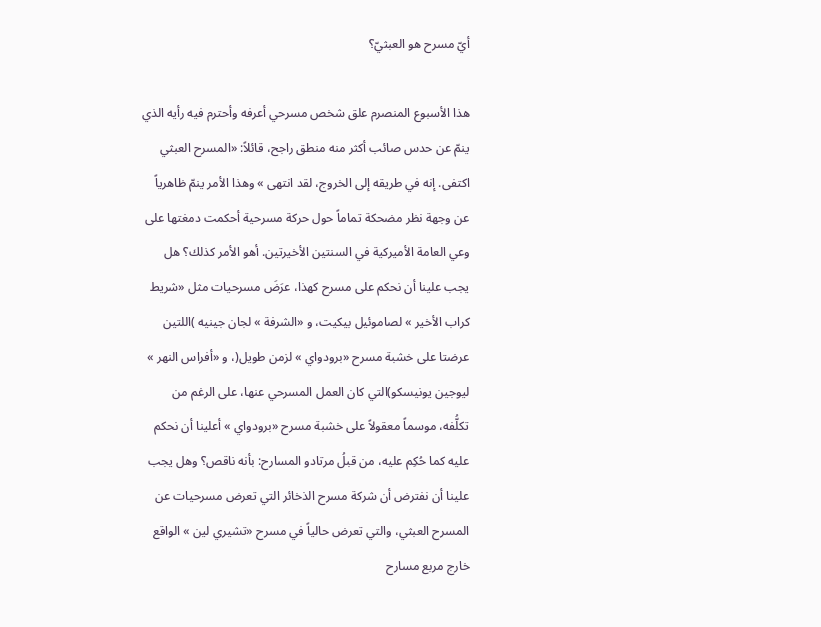أيّ مسرح هو العبثيّ؟

هذا الأسبوع المنصرم علق شخص مسرحي أعرفه وأحترم فيه رأيه الذي ينمّ عن حدس صائب أكثر منه منطق راجح، قائلاً: «المسرح العبثي اكتفى. إنه في طريقه إلى الخروج، لقد انتهى » وهذا الأمر ينمّ ظاهرياً عن وجهة نظر مضحكة تماماً حول حركة مسرحية أحكمت دمغتها على وعي العامة الأميركية في السنتين الأخيرتين. أهو الأمر كذلك؟ هل يجب علينا أن نحكم على مسرح كهذا، عرَضَ مسرحيات مثل «شريط كراب الأخير » لصاموئيل بيكيت، و «الشرفة » لجان جينيه )اللتين عرضتا على خشبة مسرح «برودواي » لزمن طويل(، و «أفراس النهر » ليوجين يونيسكو)التي كان العمل المسرحي عنها، على الرغم من تكلُّفه، موسماً معقولاً على خشبة مسرح «برودواي » أعلينا أن نحكم عليه كما حُكِم عليه، من قبلُ مرتادو المسارح: بأنه ناقص؟ وهل يجب علينا أن نفترض أن شركة مسرح الذخائر التي تعرض مسرحيات عن المسرح العبثي، والتي تعرض حالياً في مسرح «تشيري لين » الواقع خارج مربع مسارح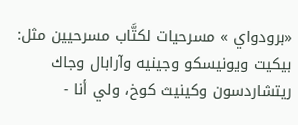«برودواي » مسرحيات لكتَّاب مسرحيين مثل: بيكيت ويونيسكو وجينيه وآرابال وجاك ريتشاردسون وكينيث كوخ، ولي أنا -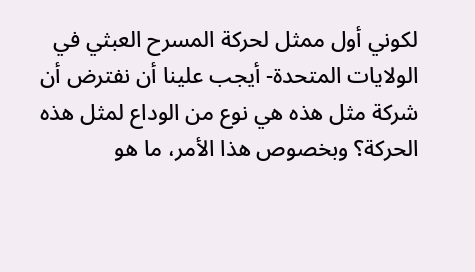لكوني أول ممثل لحركة المسرح العبثي في الولايات المتحدة- أيجب علينا أن نفترض أن شركة مثل هذه هي نوع من الوداع لمثل هذه الحركة؟ وبخصوص هذا الأمر، ما هو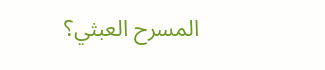المسرح العبثي؟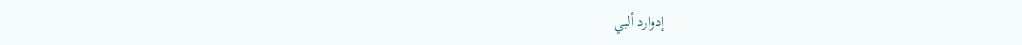إدوارد ألبي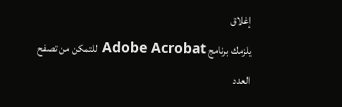إغلاق
يلزمك برنامج Adobe Acrobat للتمكن من تصفح العدد